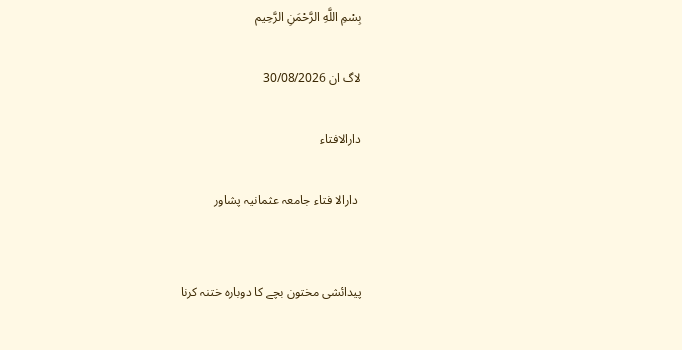بِسْمِ اللَّهِ الرَّحْمَنِ الرَّحِيم

لاگ ان 30/08/2026

دارالافتاء

 دارالا فتاء جامعہ عثمانیہ پشاور


پیدائشی مختون بچے کا دوبارہ ختنہ کرنا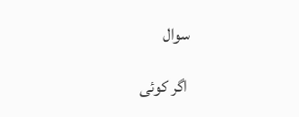سوال

 اگر کوئی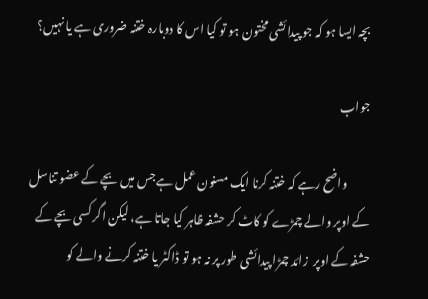بچہ ایسا ہو کہ جو پیدائشی مختون ہو تو کیا اس کا دوبارہ ختنہ ضروری ہے یا نہیں؟

جواب

          واضح رہے کہ ختنہ کرنا ایک مسنون عمل ہےجس میں بچے کے عضو تناسل کے اوپر والے چمڑے کو کاٹ کر حشفہ ظاہر کیا جاتا ہے، لیکن اگر کسی بچے کے حشفہ کے اوپر  زائد چمڑا پیدائشی طور پر نہ ہو تو ڈاکٹر یا ختنہ کرنے والے کو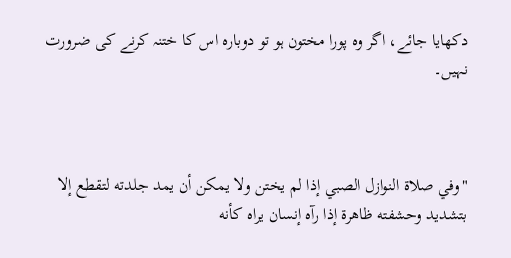دکھایا جائے، اگر وہ پورا مختون ہو تو دوبارہ اس کا ختنہ کرنے کی ضرورت نہیں۔



"وفي صلاة النوازل الصبي إذا لم يختن ولا يمكن أن يمد جلدته لتقطع إلا بتشديد وحشفته ظاهرة إذا رآه إنسان يراه كأنه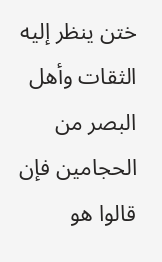ختن ينظر إليه الثقات وأهل البصر من الحجامين فإن قالوا هو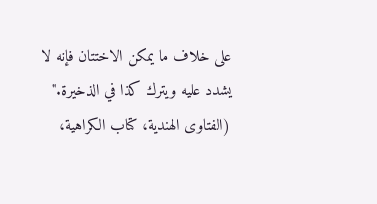على خلاف ما يمكن الاختتان فإنه لا يشدد عليه ويترك كذا في الذخيرة." (الفتاوى الهندية، كتاب الكراهية،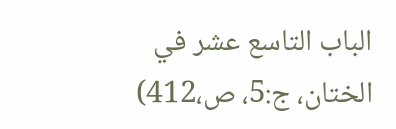الباب التاسع عشر في الختان، ج:5، ص،412)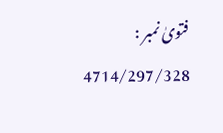فتویٰ نمبر : 4714/297/328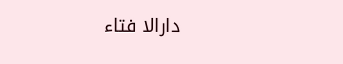دارالا فتاء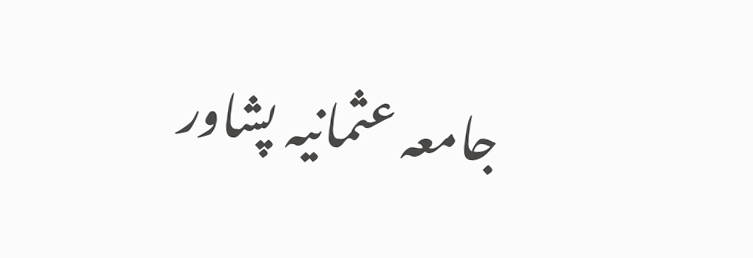جامعہ عثمانیہ پشاور